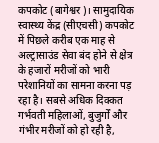कपकोट (बागेश्वर)। सामुदायिक स्वास्थ्य केंद्र (सीएचसी) कपकोट में पिछले करीब एक माह से अल्ट्रासाउंड सेवा बंद होने से क्षेत्र के हजारों मरीजों को भारी परेशानियों का सामना करना पड़ रहा है। सबसे अधिक दिक्कत गर्भवती महिलाओं, बुजुर्गों और गंभीर मरीजों को हो रही है,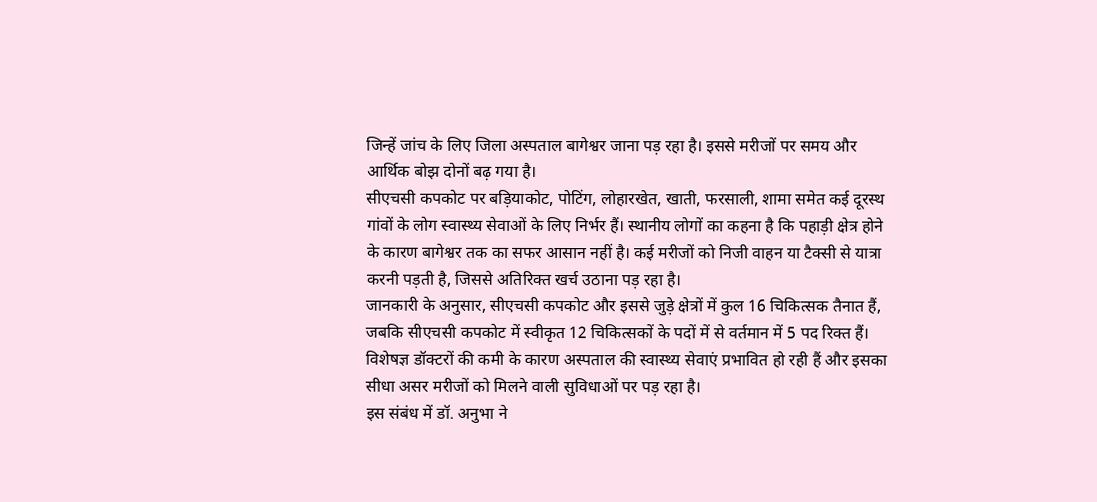जिन्हें जांच के लिए जिला अस्पताल बागेश्वर जाना पड़ रहा है। इससे मरीजों पर समय और आर्थिक बोझ दोनों बढ़ गया है।
सीएचसी कपकोट पर बड़ियाकोट, पोटिंग, लोहारखेत, खाती, फरसाली, शामा समेत कई दूरस्थ गांवों के लोग स्वास्थ्य सेवाओं के लिए निर्भर हैं। स्थानीय लोगों का कहना है कि पहाड़ी क्षेत्र होने के कारण बागेश्वर तक का सफर आसान नहीं है। कई मरीजों को निजी वाहन या टैक्सी से यात्रा करनी पड़ती है, जिससे अतिरिक्त खर्च उठाना पड़ रहा है।
जानकारी के अनुसार, सीएचसी कपकोट और इससे जुड़े क्षेत्रों में कुल 16 चिकित्सक तैनात हैं, जबकि सीएचसी कपकोट में स्वीकृत 12 चिकित्सकों के पदों में से वर्तमान में 5 पद रिक्त हैं। विशेषज्ञ डॉक्टरों की कमी के कारण अस्पताल की स्वास्थ्य सेवाएं प्रभावित हो रही हैं और इसका सीधा असर मरीजों को मिलने वाली सुविधाओं पर पड़ रहा है।
इस संबंध में डॉ. अनुभा ने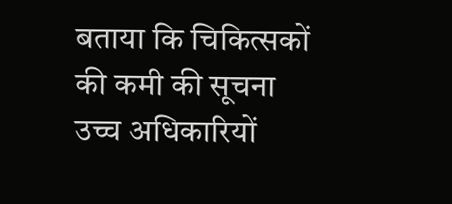बताया कि चिकित्सकों की कमी की सूचना उच्च अधिकारियों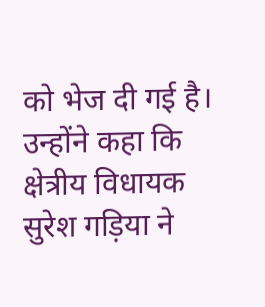को भेज दी गई है। उन्होंने कहा कि क्षेत्रीय विधायक सुरेश गड़िया ने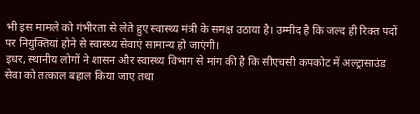भी इस मामले को गंभीरता से लेते हुए स्वास्थ्य मंत्री के समक्ष उठाया है। उम्मीद है कि जल्द ही रिक्त पदों पर नियुक्तियां होने से स्वास्थ्य सेवाएं सामान्य हो जाएंगी।
इधर, स्थानीय लोगों ने शासन और स्वास्थ्य विभाग से मांग की है कि सीएचसी कपकोट में अल्ट्रासाउंड सेवा को तत्काल बहाल किया जाए तथा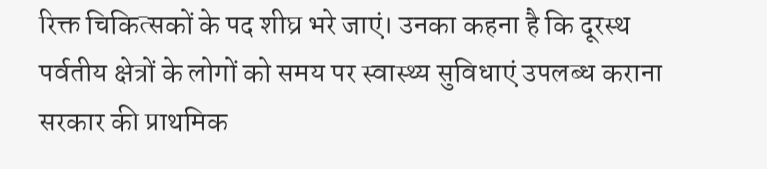रिक्त चिकित्सकों के पद शीघ्र भरे जाएं। उनका कहना है कि दूरस्थ पर्वतीय क्षेत्रों के लोगों को समय पर स्वास्थ्य सुविधाएं उपलब्ध कराना सरकार की प्राथमिक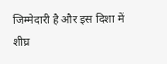जिम्मेदारी है और इस दिशा में शीघ्र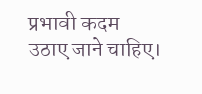प्रभावी कदम उठाए जाने चाहिए।